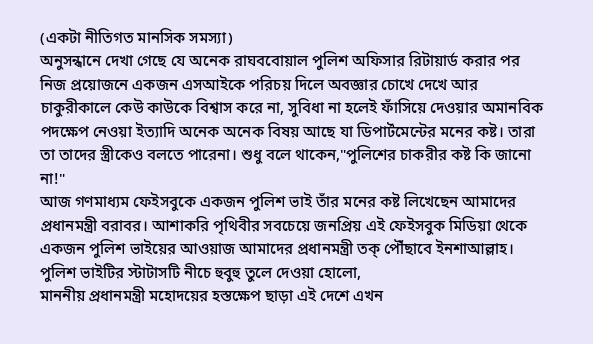(একটা নীতিগত মানসিক সমস্যা)
অনুসন্ধানে দেখা গেছে যে অনেক রাঘববোয়াল পুলিশ অফিসার রিটায়ার্ড করার পর নিজ প্রয়োজনে একজন এসআইকে পরিচয় দিলে অবজ্ঞার চোখে দেখে আর চাকুরীকালে কেউ কাউকে বিশ্বাস করে না, সুবিধা না হলেই ফাঁসিয়ে দেওয়ার অমানবিক পদক্ষেপ নেওয়া ইত্যাদি অনেক অনেক বিষয় আছে যা ডিপার্টমেন্টের মনের কষ্ট। তারা তা তাদের স্ত্রীকেও বলতে পারেনা। শুধু বলে থাকেন,"পুলিশের চাকরীর কষ্ট কি জানো না!"
আজ গণমাধ্যম ফেইসবুকে একজন পুলিশ ভাই তাঁর মনের কষ্ট লিখেছেন আমাদের প্রধানমন্ত্রী বরাবর। আশাকরি পৃথিবীর সবচেয়ে জনপ্রিয় এই ফেইসবুক মিডিয়া থেকে একজন পুলিশ ভাইয়ের আওয়াজ আমাদের প্রধানমন্ত্রী তক্ পৌঁছাবে ইনশাআল্লাহ।
পুলিশ ভাইটির স্টাটাসটি নীচে হুবুহু তুলে দেওয়া হোলো,
মাননীয় প্রধানমন্ত্রী মহোদয়ের হস্তক্ষেপ ছাড়া এই দেশে এখন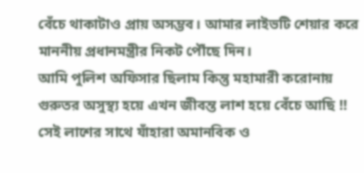বেঁচে থাকাটাও প্রায় অসম্ভব। আমার লাইভটি শেয়ার করে মাননীয় প্রধানমন্ত্রীর নিকট পৌঁছে দিন।
আমি পুলিশ অফিসার ছিলাম কিন্তু মহামারী করোনায় গুরুতর অসুস্থ্য হয়ে এখন জীবন্ত লাশ হয়ে বেঁচে আছি !! সেই লাশের সাথে যাঁহারা অমানবিক ও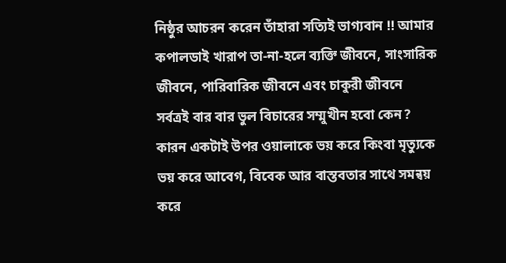নিষ্ঠুর আচরন করেন তাঁহারা সত্যিই ভাগ্যবান !! আমার কপালডাই খারাপ তা-না-হলে ব্যক্তি জীবনে, সাংসারিক জীবনে, পারিবারিক জীবনে এবং চাকুরী জীবনে সর্বত্রই বার বার ভুল বিচারের সম্মুখীন হবো কেন? কারন একটাই উপর ওয়ালাকে ভয় করে কিংবা মৃত্যুকে ভয় করে আবেগ, বিবেক আর বাস্তবতার সাথে সমন্বয় করে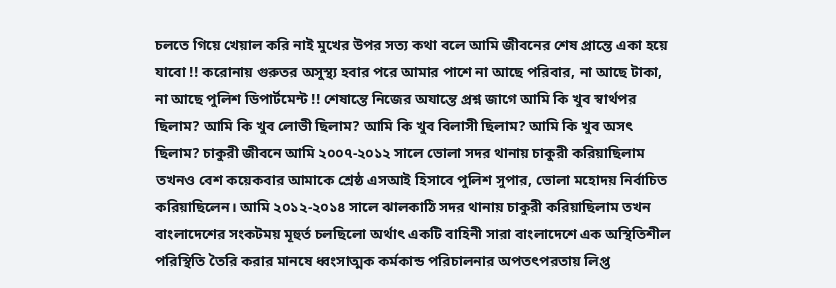চলতে গিয়ে খেয়াল করি নাই মুখের উপর সত্য কথা বলে আমি জীবনের শেষ প্রান্তে একা হয়ে যাবো !! করোনায় গুরুতর অসুস্থ্য হবার পরে আমার পাশে না আছে পরিবার, না আছে টাকা, না আছে পুলিশ ডিপার্টমেন্ট !! শেষান্তে নিজের অযান্তে প্রশ্ন জাগে আমি কি খুব স্বার্থপর ছিলাম? আমি কি খুব লোভী ছিলাম? আমি কি খুব বিলাসী ছিলাম? আমি কি খুব অসৎ ছিলাম? চাকুরী জীবনে আমি ২০০৭-২০১২ সালে ভোলা সদর থানায় চাকুরী করিয়াছিলাম তখনও বেশ কয়েকবার আমাকে শ্রেষ্ঠ এসআই হিসাবে পুলিশ সুপার, ভোলা মহোদয় নির্বাচিত করিয়াছিলেন। আমি ২০১২-২০১৪ সালে ঝালকাঠি সদর থানায় চাকুরী করিয়াছিলাম তখন বাংলাদেশের সংকটময় মূহুর্ত চলছিলো অর্থাৎ একটি বাহিনী সারা বাংলাদেশে এক অস্থিতিশীল পরিস্থিতি তৈরি করার মানষে ধ্বংসাত্মক কর্মকান্ড পরিচালনার অপতৎপরতায় লিপ্ত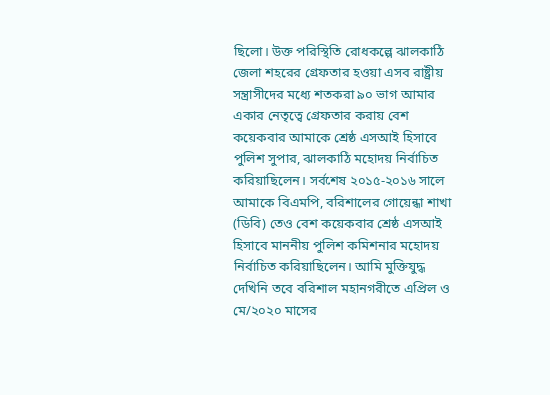ছিলো। উক্ত পরিস্থিতি রোধকল্পে ঝালকাঠি জেলা শহরের গ্রেফতার হওয়া এসব রাষ্ট্রীয় সন্ত্রাসীদের মধ্যে শতকরা ৯০ ভাগ আমার একার নেতৃত্বে গ্রেফতার করায় বেশ কয়েকবার আমাকে শ্রেষ্ঠ এসআই হিসাবে পুলিশ সুপার, ঝালকাঠি মহোদয় নির্বাচিত করিয়াছিলেন। সর্বশেষ ২০১৫-২০১৬ সালে আমাকে বিএমপি, বরিশালের গোয়েন্ধা শাখা (ডিবি) তেও বেশ কয়েকবার শ্রেষ্ঠ এসআই হিসাবে মাননীয় পুলিশ কমিশনার মহোদয় নির্বাচিত করিয়াছিলেন। আমি মুক্তিযুদ্ধ দেখিনি তবে বরিশাল মহানগরীতে এপ্রিল ও মে/২০২০ মাসের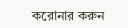করোনার করুন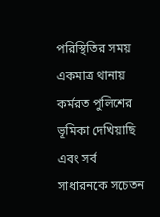পরিস্থিতির সময় একমাত্র থানায় কর্মরত পুলিশের ভূমিকা দেখিয়াছি এবং সর্ব সাধারনকে সচেতন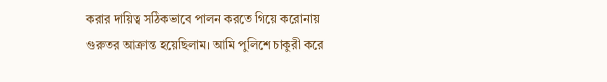করার দায়িত্ব সঠিকভাবে পালন করতে গিয়ে করোনায় গুরুতর আক্রান্ত হয়েছিলাম। আমি পুলিশে চাকুরী করে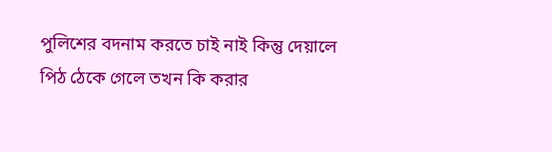পুলিশের বদনাম করতে চাই নাই কিন্তু দেয়ালে পিঠ ঠেকে গেলে তখন কি করার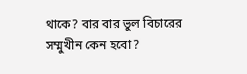থাকে? বার বার ভুল বিচারের সম্মুখীন কেন হবো?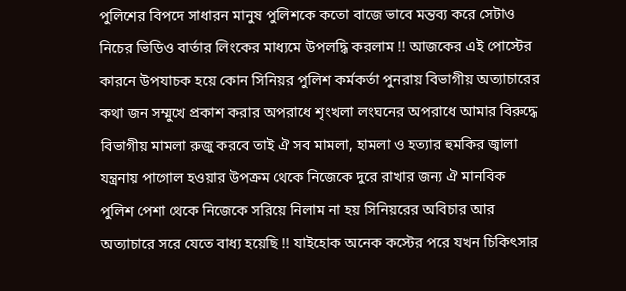পুলিশের বিপদে সাধারন মানুষ পুলিশকে কতো বাজে ভাবে মন্তব্য করে সেটাও নিচের ভিডিও বার্তার লিংকের মাধ্যমে উপলদ্ধি করলাম !! আজকের এই পোস্টের কারনে উপযাচক হয়ে কোন সিনিয়র পুলিশ কর্মকর্তা পুনরায় বিভাগীয় অত্যাচারের কথা জন সম্মুখে প্রকাশ করার অপরাধে শৃংখলা লংঘনের অপরাধে আমার বিরুদ্ধে বিভাগীয় মামলা রুজু করবে তাই ঐ সব মামলা, হামলা ও হত্যার হুমকির জ্বালা যন্ত্রনায় পাগোল হওয়ার উপক্রম থেকে নিজেকে দুরে রাখার জন্য ঐ মানবিক পুলিশ পেশা থেকে নিজেকে সরিয়ে নিলাম না হয় সিনিয়রের অবিচার আর অত্যাচারে সরে যেতে বাধ্য হয়েছি !! যাইহোক অনেক কস্টের পরে যখন চিকিৎসার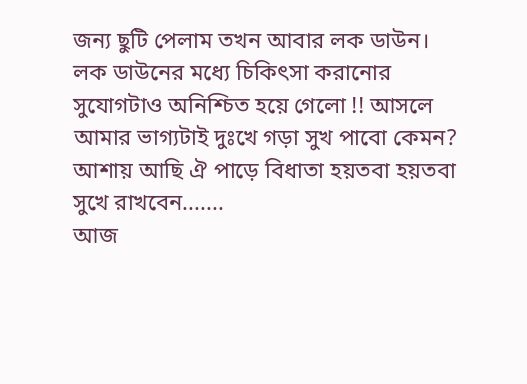জন্য ছুটি পেলাম তখন আবার লক ডাউন। লক ডাউনের মধ্যে চিকিৎসা করানোর সুযোগটাও অনিশ্চিত হয়ে গেলো !! আসলে আমার ভাগ্যটাই দুঃখে গড়া সুখ পাবো কেমন? আশায় আছি ঐ পাড়ে বিধাতা হয়তবা হয়তবা সুখে রাখবেন.......
আজ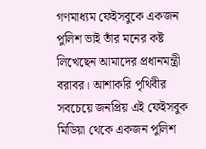গণমাধ্যম ফেইসবুকে একজন পুলিশ ভাই তাঁর মনের কষ্ট লিখেছেন আমাদের প্রধানমন্ত্রী বরাবর। আশাকরি পৃথিবীর সবচেয়ে জনপ্রিয় এই ফেইসবুক মিডিয়া থেকে একজন পুলিশ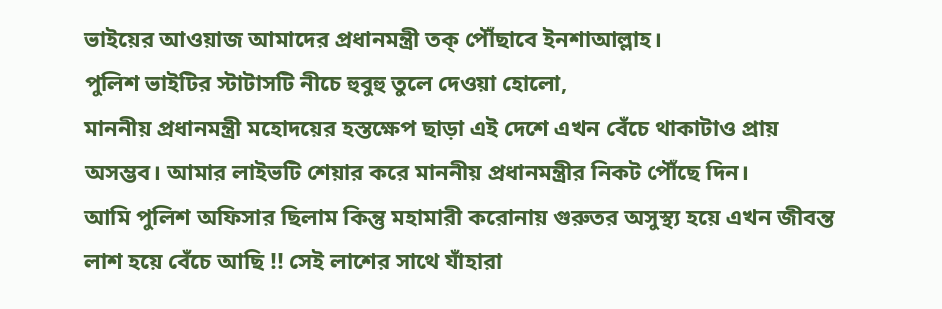ভাইয়ের আওয়াজ আমাদের প্রধানমন্ত্রী তক্ পৌঁছাবে ইনশাআল্লাহ।
পুলিশ ভাইটির স্টাটাসটি নীচে হুবুহু তুলে দেওয়া হোলো,
মাননীয় প্রধানমন্ত্রী মহোদয়ের হস্তক্ষেপ ছাড়া এই দেশে এখন বেঁচে থাকাটাও প্রায় অসম্ভব। আমার লাইভটি শেয়ার করে মাননীয় প্রধানমন্ত্রীর নিকট পৌঁছে দিন।
আমি পুলিশ অফিসার ছিলাম কিন্তু মহামারী করোনায় গুরুতর অসুস্থ্য হয়ে এখন জীবন্ত লাশ হয়ে বেঁচে আছি !! সেই লাশের সাথে যাঁহারা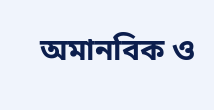অমানবিক ও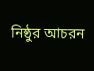নিষ্ঠুর আচরন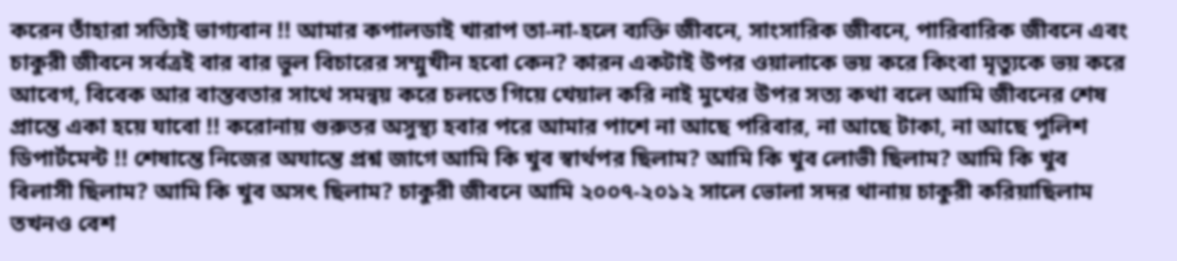করেন তাঁহারা সত্যিই ভাগ্যবান !! আমার কপালডাই খারাপ তা-না-হলে ব্যক্তি জীবনে, সাংসারিক জীবনে, পারিবারিক জীবনে এবং চাকুরী জীবনে সর্বত্রই বার বার ভুল বিচারের সম্মুখীন হবো কেন? কারন একটাই উপর ওয়ালাকে ভয় করে কিংবা মৃত্যুকে ভয় করে আবেগ, বিবেক আর বাস্তবতার সাথে সমন্বয় করে চলতে গিয়ে খেয়াল করি নাই মুখের উপর সত্য কথা বলে আমি জীবনের শেষ প্রান্তে একা হয়ে যাবো !! করোনায় গুরুতর অসুস্থ্য হবার পরে আমার পাশে না আছে পরিবার, না আছে টাকা, না আছে পুলিশ ডিপার্টমেন্ট !! শেষান্তে নিজের অযান্তে প্রশ্ন জাগে আমি কি খুব স্বার্থপর ছিলাম? আমি কি খুব লোভী ছিলাম? আমি কি খুব বিলাসী ছিলাম? আমি কি খুব অসৎ ছিলাম? চাকুরী জীবনে আমি ২০০৭-২০১২ সালে ভোলা সদর থানায় চাকুরী করিয়াছিলাম তখনও বেশ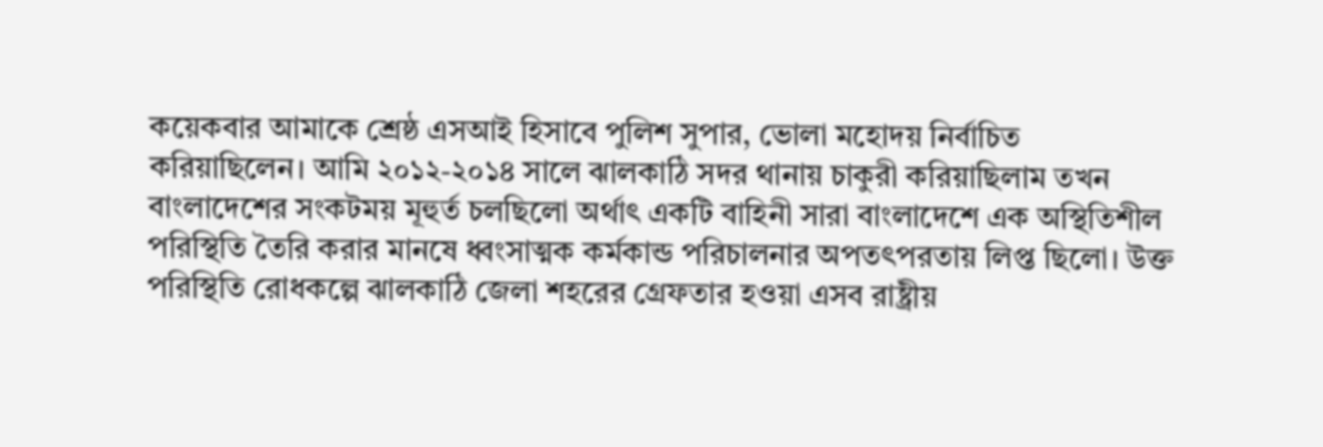কয়েকবার আমাকে শ্রেষ্ঠ এসআই হিসাবে পুলিশ সুপার, ভোলা মহোদয় নির্বাচিত করিয়াছিলেন। আমি ২০১২-২০১৪ সালে ঝালকাঠি সদর থানায় চাকুরী করিয়াছিলাম তখন বাংলাদেশের সংকটময় মূহুর্ত চলছিলো অর্থাৎ একটি বাহিনী সারা বাংলাদেশে এক অস্থিতিশীল পরিস্থিতি তৈরি করার মানষে ধ্বংসাত্মক কর্মকান্ড পরিচালনার অপতৎপরতায় লিপ্ত ছিলো। উক্ত পরিস্থিতি রোধকল্পে ঝালকাঠি জেলা শহরের গ্রেফতার হওয়া এসব রাষ্ট্রীয়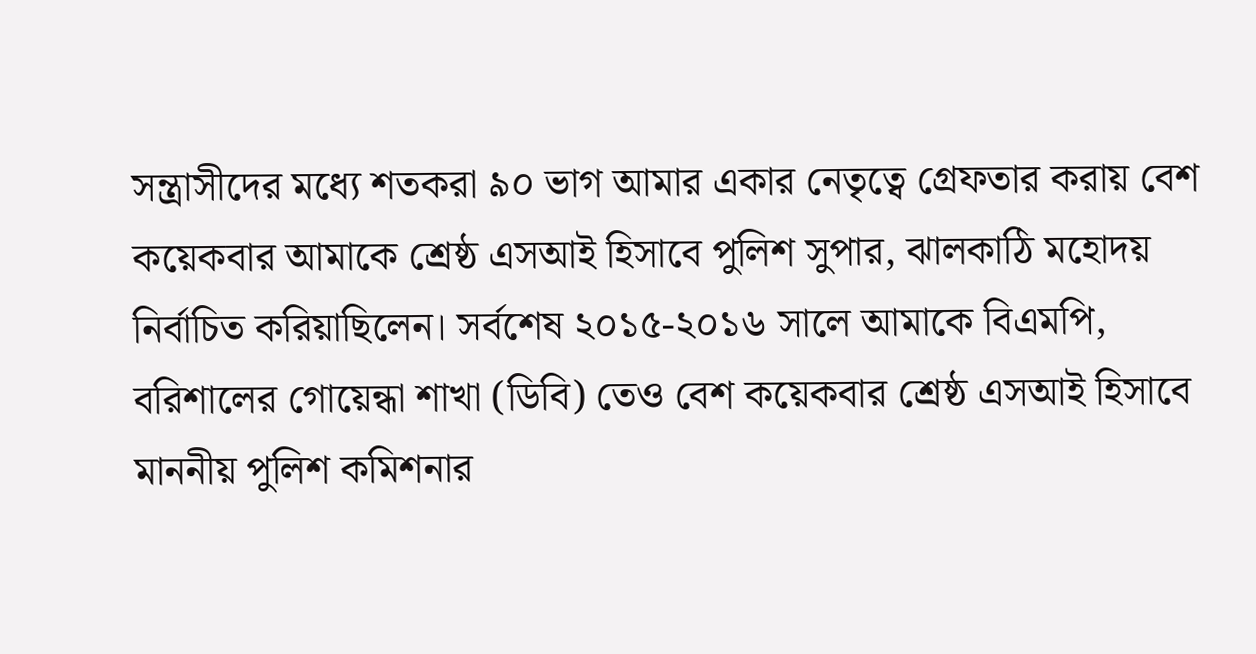সন্ত্রাসীদের মধ্যে শতকরা ৯০ ভাগ আমার একার নেতৃত্বে গ্রেফতার করায় বেশ কয়েকবার আমাকে শ্রেষ্ঠ এসআই হিসাবে পুলিশ সুপার, ঝালকাঠি মহোদয় নির্বাচিত করিয়াছিলেন। সর্বশেষ ২০১৫-২০১৬ সালে আমাকে বিএমপি, বরিশালের গোয়েন্ধা শাখা (ডিবি) তেও বেশ কয়েকবার শ্রেষ্ঠ এসআই হিসাবে মাননীয় পুলিশ কমিশনার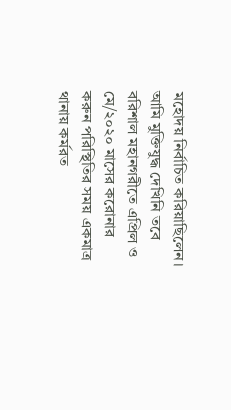মহোদয় নির্বাচিত করিয়াছিলেন। আমি মুক্তিযুদ্ধ দেখিনি তবে বরিশাল মহানগরীতে এপ্রিল ও মে/২০২০ মাসের করোনার করুন পরিস্থিতির সময় একমাত্র থানায় কর্মরত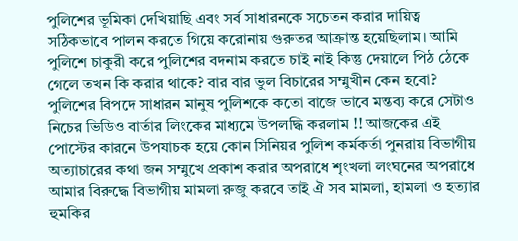পুলিশের ভূমিকা দেখিয়াছি এবং সর্ব সাধারনকে সচেতন করার দায়িত্ব সঠিকভাবে পালন করতে গিয়ে করোনায় গুরুতর আক্রান্ত হয়েছিলাম। আমি পুলিশে চাকুরী করে পুলিশের বদনাম করতে চাই নাই কিন্তু দেয়ালে পিঠ ঠেকে গেলে তখন কি করার থাকে? বার বার ভুল বিচারের সম্মুখীন কেন হবো? পুলিশের বিপদে সাধারন মানুষ পুলিশকে কতো বাজে ভাবে মন্তব্য করে সেটাও নিচের ভিডিও বার্তার লিংকের মাধ্যমে উপলদ্ধি করলাম !! আজকের এই পোস্টের কারনে উপযাচক হয়ে কোন সিনিয়র পুলিশ কর্মকর্তা পুনরায় বিভাগীয় অত্যাচারের কথা জন সম্মুখে প্রকাশ করার অপরাধে শৃংখলা লংঘনের অপরাধে আমার বিরুদ্ধে বিভাগীয় মামলা রুজু করবে তাই ঐ সব মামলা, হামলা ও হত্যার হুমকির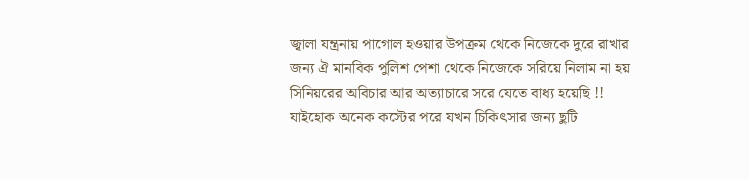জ্বালা যন্ত্রনায় পাগোল হওয়ার উপক্রম থেকে নিজেকে দুরে রাখার জন্য ঐ মানবিক পুলিশ পেশা থেকে নিজেকে সরিয়ে নিলাম না হয় সিনিয়রের অবিচার আর অত্যাচারে সরে যেতে বাধ্য হয়েছি !! যাইহোক অনেক কস্টের পরে যখন চিকিৎসার জন্য ছুটি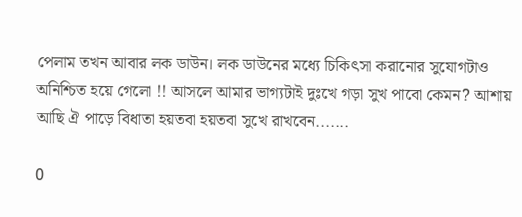পেলাম তখন আবার লক ডাউন। লক ডাউনের মধ্যে চিকিৎসা করানোর সুযোগটাও অনিশ্চিত হয়ে গেলো !! আসলে আমার ভাগ্যটাই দুঃখে গড়া সুখ পাবো কেমন? আশায় আছি ঐ পাড়ে বিধাতা হয়তবা হয়তবা সুখে রাখবেন.......

0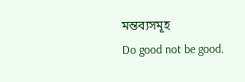মন্তব্যসমূহ
Do good not be good.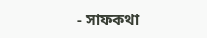- সাফকথা